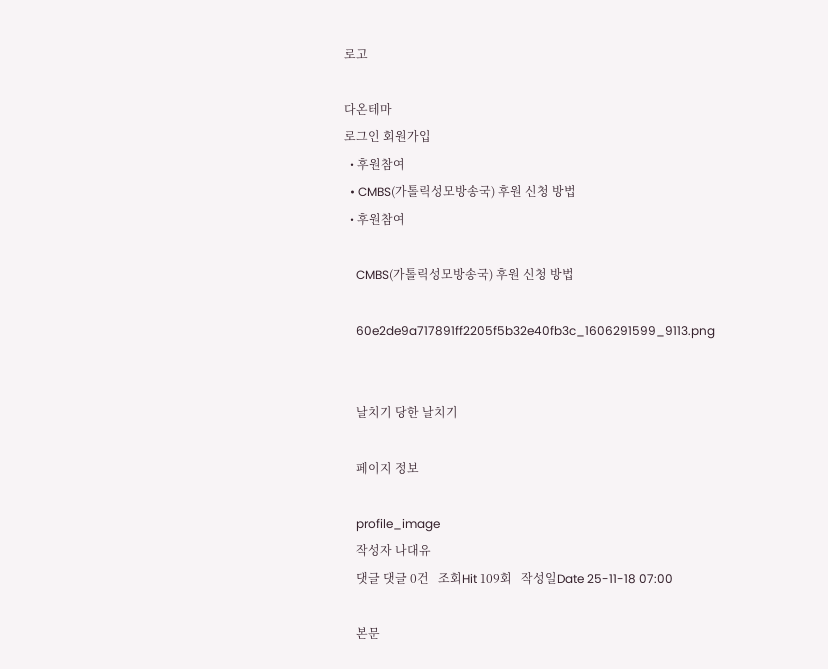로고

다온테마
로그인 회원가입
  • 후원참여
  • CMBS(가톨릭성모방송국) 후원 신청 방법
  • 후원참여

    CMBS(가톨릭성모방송국) 후원 신청 방법

    60e2de9a717891ff2205f5b32e40fb3c_1606291599_9113.png


    날치기 당한 날치기

    페이지 정보

    profile_image
    작성자 나대유
    댓글 댓글 0건   조회Hit 109회   작성일Date 25-11-18 07:00

    본문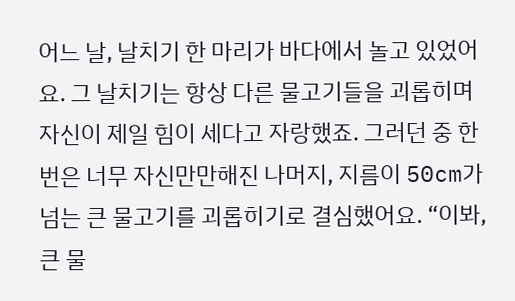어느 날, 날치기 한 마리가 바다에서 놀고 있었어요. 그 날치기는 항상 다른 물고기들을 괴롭히며 자신이 제일 힘이 세다고 자랑했죠. 그러던 중 한 번은 너무 자신만만해진 나머지, 지름이 50cm가 넘는 큰 물고기를 괴롭히기로 결심했어요. “이봐, 큰 물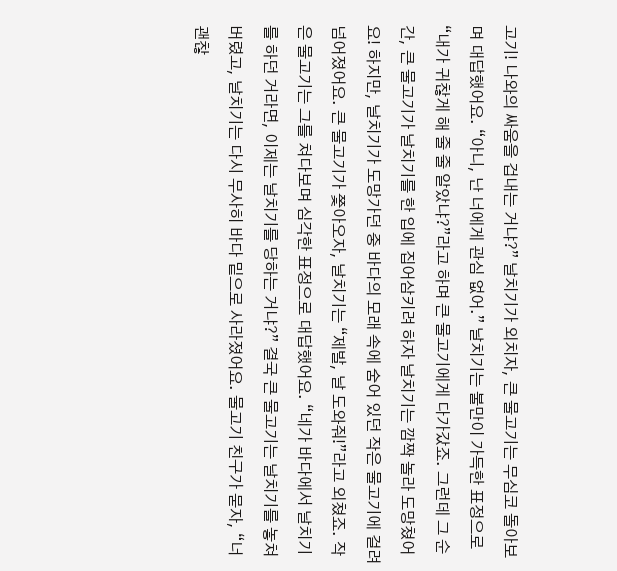고기! 나와의 싸움을 겁내는 거냐?” 날치기가 외치자, 큰 물고기는 무심코 돌아보며 대답했어요. “아니, 난 너에게 관심 없어.” 날치기는 불만이 가득한 표정으로 “내가 귀찮게 해 줄 줄 알았냐?”라고 하며 큰 물고기에게 다가갔죠. 그런데 그 순간, 큰 물고기가 날치기를 한 입에 집어삼키려 하자 날치기는 깜짝 놀라 도망쳤어요! 하지만, 날치기가 도망가던 중 바다의 모래 속에 숨어 있던 작은 물고기에 걸려 넘어졌어요. 큰 물고기가 쫓아오자, 날치기는 “제발, 날 도와줘!”라고 외쳤죠. 작은 물고기는 그를 쳐다보며 심각한 표정으로 대답했어요. “네가 바다에서 날치기를 하던 거라면, 이제는 날치기를 당하는 거냐?” 결국 큰 물고기는 날치기를 놓쳐버렸고, 날치기는 다시 무사히 바다 밑으로 사라졌어요. 물고기 친구가 묻자, “너 괜찮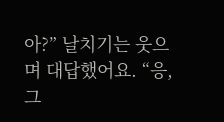아?” 날치기는 웃으며 대답했어요. “응, 그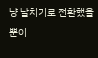냥 날치기로 전환했을 뿐이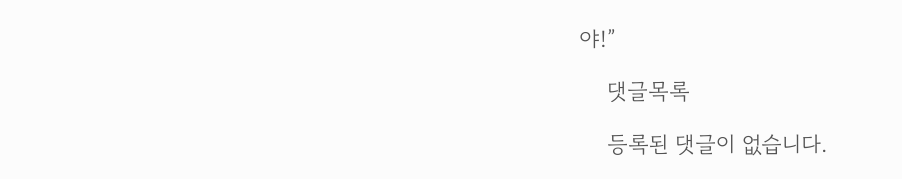야!”

    댓글목록

    등록된 댓글이 없습니다.